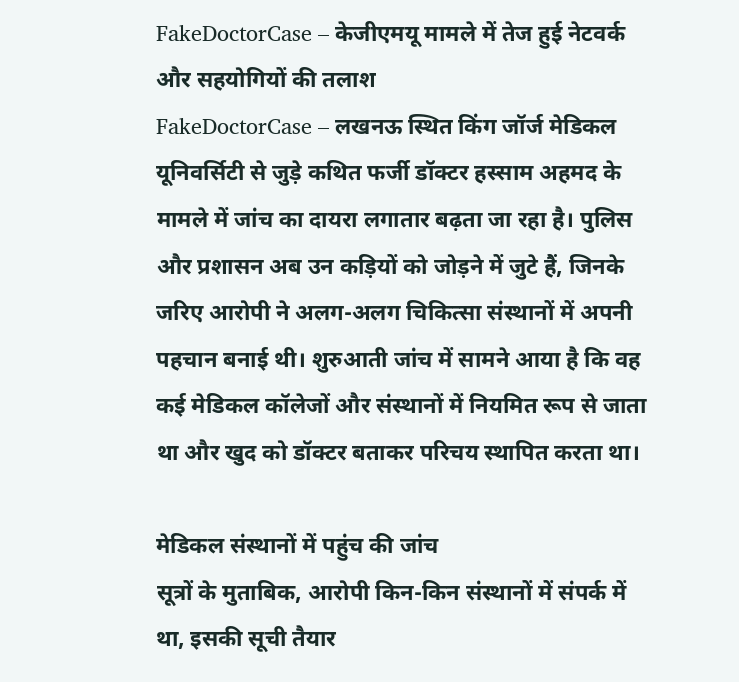FakeDoctorCase – केजीएमयू मामले में तेज हुई नेटवर्क और सहयोगियों की तलाश
FakeDoctorCase – लखनऊ स्थित किंग जॉर्ज मेडिकल यूनिवर्सिटी से जुड़े कथित फर्जी डॉक्टर हस्साम अहमद के मामले में जांच का दायरा लगातार बढ़ता जा रहा है। पुलिस और प्रशासन अब उन कड़ियों को जोड़ने में जुटे हैं, जिनके जरिए आरोपी ने अलग-अलग चिकित्सा संस्थानों में अपनी पहचान बनाई थी। शुरुआती जांच में सामने आया है कि वह कई मेडिकल कॉलेजों और संस्थानों में नियमित रूप से जाता था और खुद को डॉक्टर बताकर परिचय स्थापित करता था।

मेडिकल संस्थानों में पहुंच की जांच
सूत्रों के मुताबिक, आरोपी किन-किन संस्थानों में संपर्क में था, इसकी सूची तैयार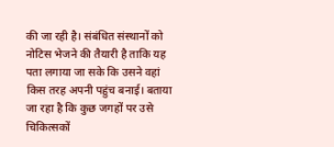की जा रही है। संबंधित संस्थानों को नोटिस भेजने की तैयारी है ताकि यह पता लगाया जा सके कि उसने वहां किस तरह अपनी पहुंच बनाई। बताया जा रहा है कि कुछ जगहों पर उसे चिकित्सकों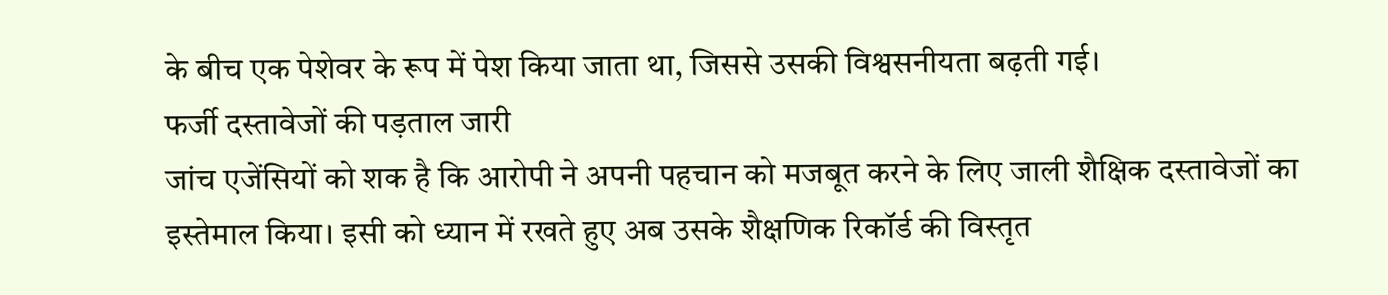के बीच एक पेशेवर के रूप में पेश किया जाता था, जिससे उसकी विश्वसनीयता बढ़ती गई।
फर्जी दस्तावेजों की पड़ताल जारी
जांच एजेंसियों को शक है कि आरोपी ने अपनी पहचान को मजबूत करने के लिए जाली शैक्षिक दस्तावेजों का इस्तेमाल किया। इसी को ध्यान में रखते हुए अब उसके शैक्षणिक रिकॉर्ड की विस्तृत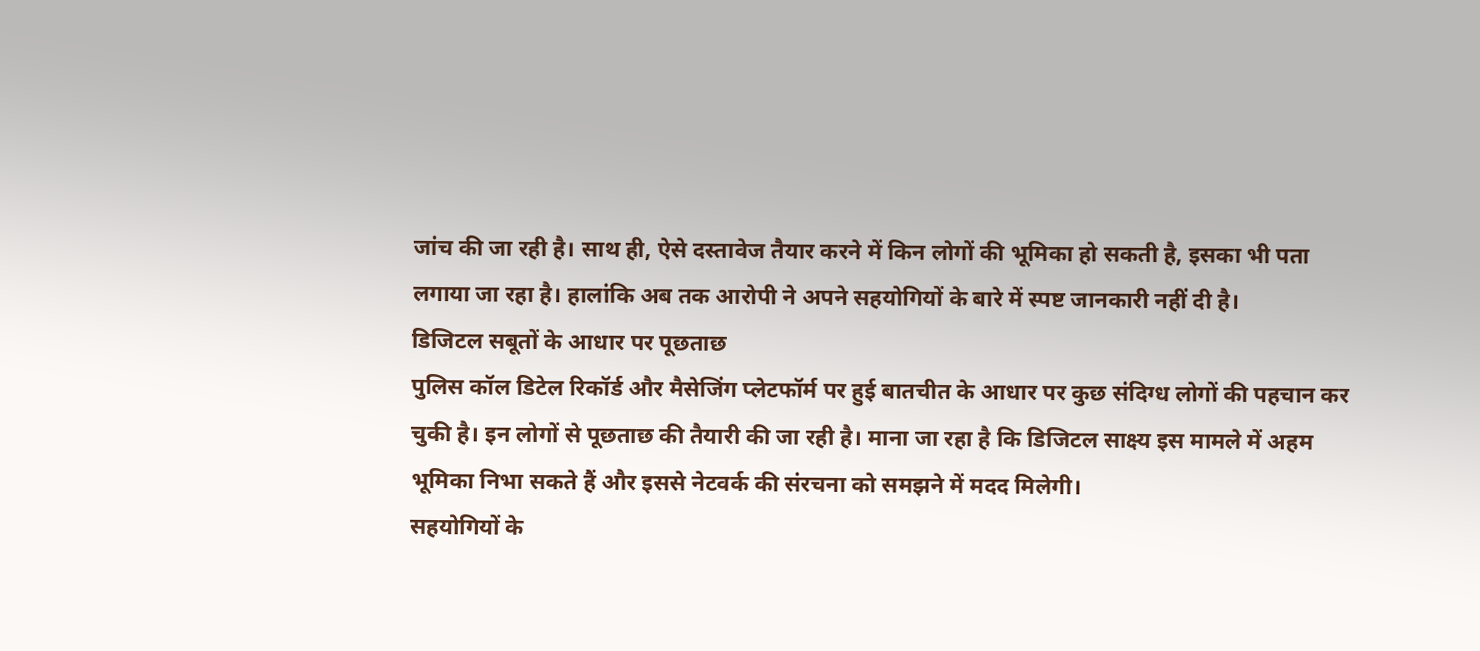जांच की जा रही है। साथ ही, ऐसे दस्तावेज तैयार करने में किन लोगों की भूमिका हो सकती है, इसका भी पता लगाया जा रहा है। हालांकि अब तक आरोपी ने अपने सहयोगियों के बारे में स्पष्ट जानकारी नहीं दी है।
डिजिटल सबूतों के आधार पर पूछताछ
पुलिस कॉल डिटेल रिकॉर्ड और मैसेजिंग प्लेटफॉर्म पर हुई बातचीत के आधार पर कुछ संदिग्ध लोगों की पहचान कर चुकी है। इन लोगों से पूछताछ की तैयारी की जा रही है। माना जा रहा है कि डिजिटल साक्ष्य इस मामले में अहम भूमिका निभा सकते हैं और इससे नेटवर्क की संरचना को समझने में मदद मिलेगी।
सहयोगियों के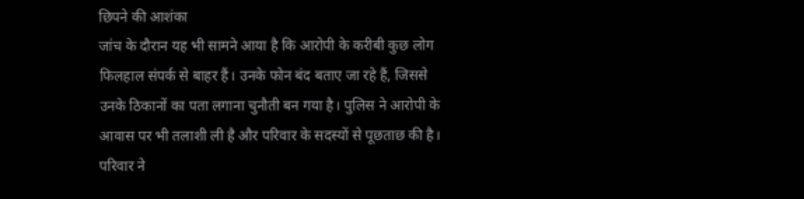छिपने की आशंका
जांच के दौरान यह भी सामने आया है कि आरोपी के करीबी कुछ लोग फिलहाल संपर्क से बाहर हैं। उनके फोन बंद बताए जा रहे हैं, जिससे उनके ठिकानों का पता लगाना चुनौती बन गया है। पुलिस ने आरोपी के आवास पर भी तलाशी ली है और परिवार के सदस्यों से पूछताछ की है। परिवार ने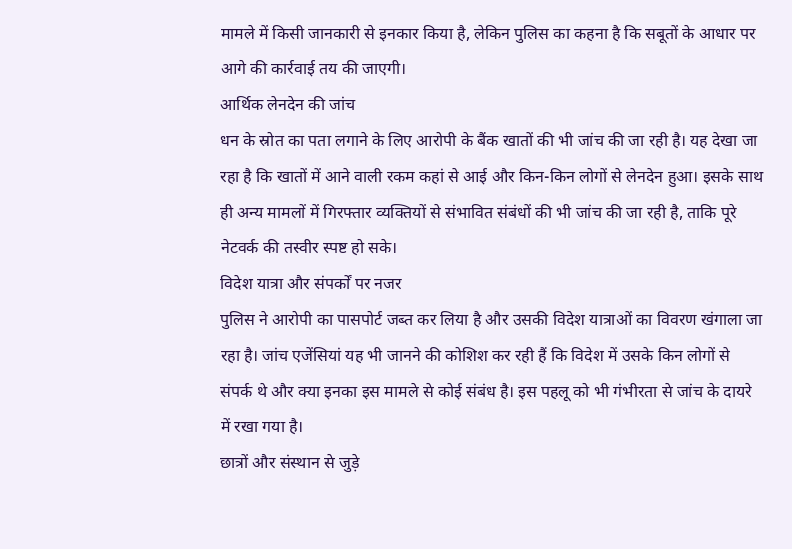मामले में किसी जानकारी से इनकार किया है, लेकिन पुलिस का कहना है कि सबूतों के आधार पर आगे की कार्रवाई तय की जाएगी।
आर्थिक लेनदेन की जांच
धन के स्रोत का पता लगाने के लिए आरोपी के बैंक खातों की भी जांच की जा रही है। यह देखा जा रहा है कि खातों में आने वाली रकम कहां से आई और किन-किन लोगों से लेनदेन हुआ। इसके साथ ही अन्य मामलों में गिरफ्तार व्यक्तियों से संभावित संबंधों की भी जांच की जा रही है, ताकि पूरे नेटवर्क की तस्वीर स्पष्ट हो सके।
विदेश यात्रा और संपर्कों पर नजर
पुलिस ने आरोपी का पासपोर्ट जब्त कर लिया है और उसकी विदेश यात्राओं का विवरण खंगाला जा रहा है। जांच एजेंसियां यह भी जानने की कोशिश कर रही हैं कि विदेश में उसके किन लोगों से संपर्क थे और क्या इनका इस मामले से कोई संबंध है। इस पहलू को भी गंभीरता से जांच के दायरे में रखा गया है।
छात्रों और संस्थान से जुड़े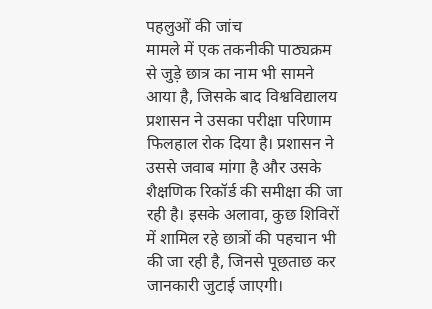पहलुओं की जांच
मामले में एक तकनीकी पाठ्यक्रम से जुड़े छात्र का नाम भी सामने आया है, जिसके बाद विश्वविद्यालय प्रशासन ने उसका परीक्षा परिणाम फिलहाल रोक दिया है। प्रशासन ने उससे जवाब मांगा है और उसके शैक्षणिक रिकॉर्ड की समीक्षा की जा रही है। इसके अलावा, कुछ शिविरों में शामिल रहे छात्रों की पहचान भी की जा रही है, जिनसे पूछताछ कर जानकारी जुटाई जाएगी।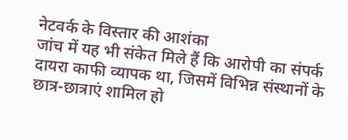नेटवर्क के विस्तार की आशंका
जांच में यह भी संकेत मिले हैं कि आरोपी का संपर्क दायरा काफी व्यापक था, जिसमें विभिन्न संस्थानों के छात्र-छात्राएं शामिल हो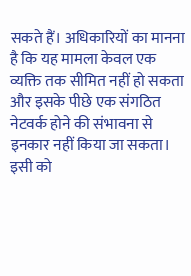सकते हैं। अधिकारियों का मानना है कि यह मामला केवल एक व्यक्ति तक सीमित नहीं हो सकता और इसके पीछे एक संगठित नेटवर्क होने की संभावना से इनकार नहीं किया जा सकता। इसी को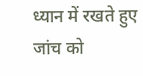ध्यान में रखते हुए जांच को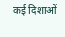कई दिशाओं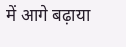में आगे बढ़ाया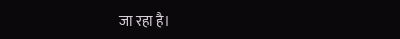जा रहा है।